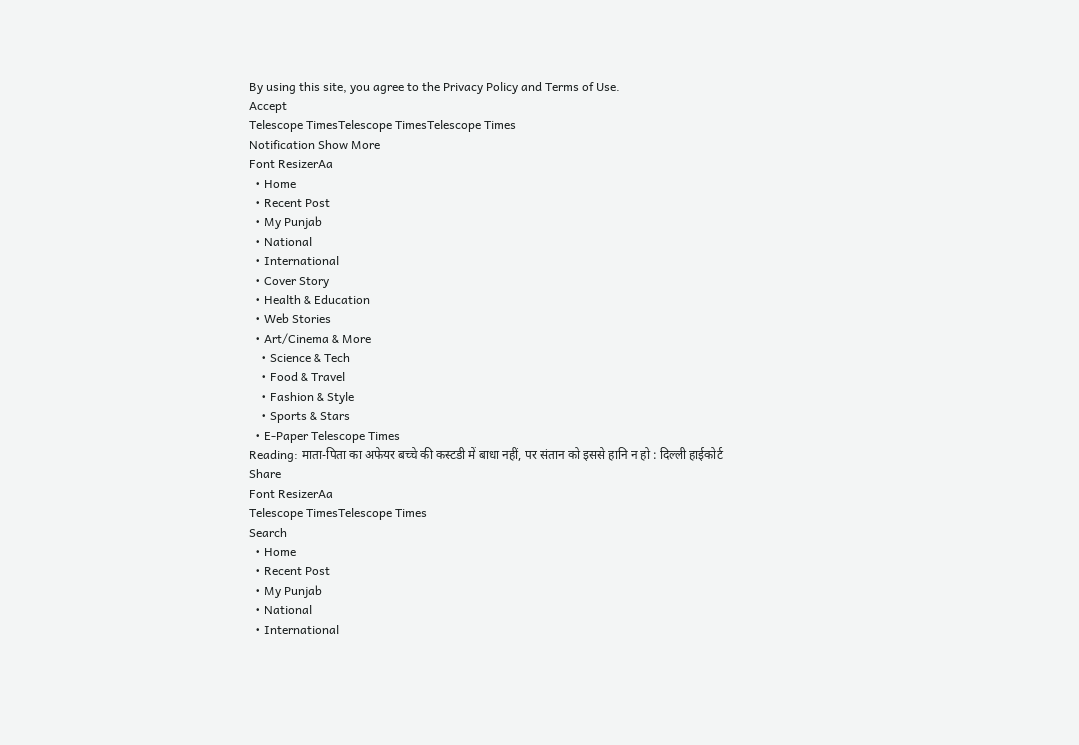By using this site, you agree to the Privacy Policy and Terms of Use.
Accept
Telescope TimesTelescope TimesTelescope Times
Notification Show More
Font ResizerAa
  • Home
  • Recent Post
  • My Punjab
  • National
  • International
  • Cover Story
  • Health & Education
  • Web Stories
  • Art/Cinema & More
    • Science & Tech
    • Food & Travel
    • Fashion & Style
    • Sports & Stars
  • E-Paper Telescope Times
Reading: माता-पिता का अफेयर बच्चे की कस्टडी में बाधा नहीं, पर संतान को इससे हानि न हो : दिल्ली हाईकोर्ट
Share
Font ResizerAa
Telescope TimesTelescope Times
Search
  • Home
  • Recent Post
  • My Punjab
  • National
  • International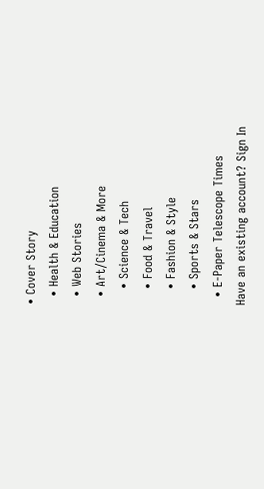• Cover Story
  • Health & Education
  • Web Stories
  • Art/Cinema & More
    • Science & Tech
    • Food & Travel
    • Fashion & Style
    • Sports & Stars
  • E-Paper Telescope Times
Have an existing account? Sign In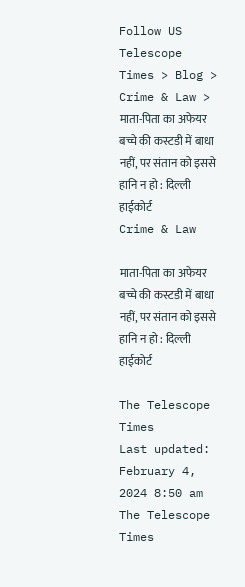Follow US
Telescope Times > Blog > Crime & Law > माता-पिता का अफेयर बच्चे की कस्टडी में बाधा नहीं, पर संतान को इससे हानि न हो : दिल्ली हाईकोर्ट
Crime & Law

माता-पिता का अफेयर बच्चे की कस्टडी में बाधा नहीं, पर संतान को इससे हानि न हो : दिल्ली हाईकोर्ट

The Telescope Times
Last updated: February 4, 2024 8:50 am
The Telescope Times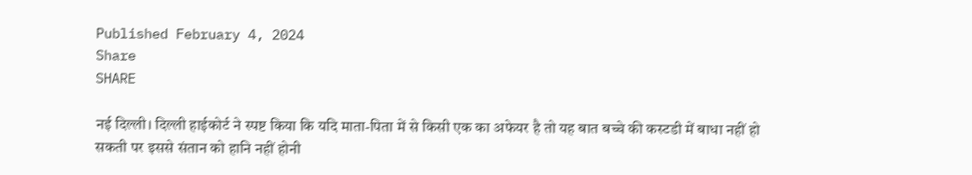Published February 4, 2024
Share
SHARE

नई दिल्ली। दिल्ली हाईकोर्ट ने स्पष्ट किया कि यदि माता-पिता में से किसी एक का अफेयर है तो यह बात बच्चे की कस्टडी में बाधा नहीं हो सकती पर इससे संतान को हानि नहीं होनी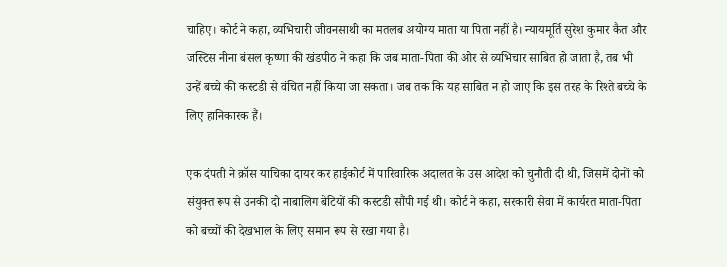चाहिए। कोर्ट ने कहा, व्यभिचारी जीवनसाथी का मतलब अयोग्य माता या पिता नहीं है। न्यायमूर्ति सुरेश कुमार कैत और जस्टिस नीना बंसल कृष्णा की खंडपीठ ने कहा कि जब माता-पिता की ओर से व्यभिचार साबित हो जाता है, तब भी उन्हें बच्चे की कस्टडी से वंचित नहीं किया जा सकता। जब तक कि यह साबित न हो जाए कि इस तरह के रिश्ते बच्चे के लिए हानिकारक हैं।

एक दंपती ने क्रॉस याचिका दायर कर हाईकोर्ट में पारिवारिक अदालत के उस आदेश को चुनौती दी थी, जिसमें दोनों को संयुक्त रूप से उनकी दो नाबालिग बेटियों की कस्टडी सौंपी गई थी। कोर्ट ने कहा, सरकारी सेवा में कार्यरत माता-पिता को बच्चों की देखभाल के लिए समान रूप से रखा गया है।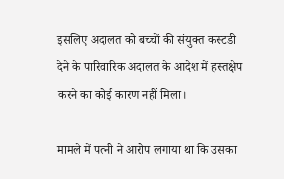इसलिए अदालत को बच्चों की संयुक्त कस्टडी देने के पारिवारिक अदालत के आदेश में हस्तक्षेप करने का कोई कारण नहीं मिला।

मामले में पत्नी ने आरोप लगाया था कि उसका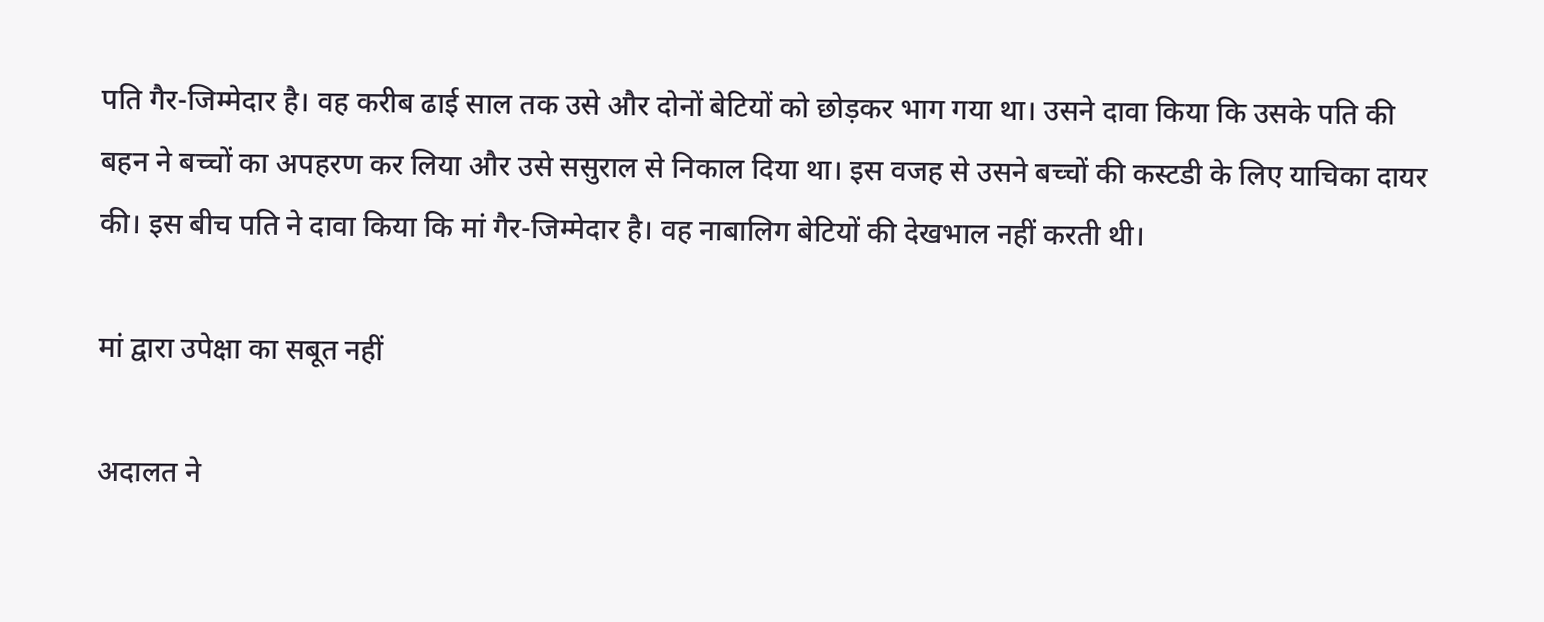पति गैर-जिम्मेदार है। वह करीब ढाई साल तक उसे और दोनों बेटियों को छोड़कर भाग गया था। उसने दावा किया कि उसके पति की बहन ने बच्चों का अपहरण कर लिया और उसे ससुराल से निकाल दिया था। इस वजह से उसने बच्चों की कस्टडी के लिए याचिका दायर की। इस बीच पति ने दावा किया कि मां गैर-जिम्मेदार है। वह नाबालिग बेटियों की देखभाल नहीं करती थी।

मां द्वारा उपेक्षा का सबूत नहीं

अदालत ने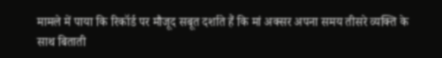मामले में पाया कि रिकॉर्ड पर मौजूद सबूत दर्शाते हैं कि मां अक्सर अपना समय तीसरे व्यक्ति के साथ बिताती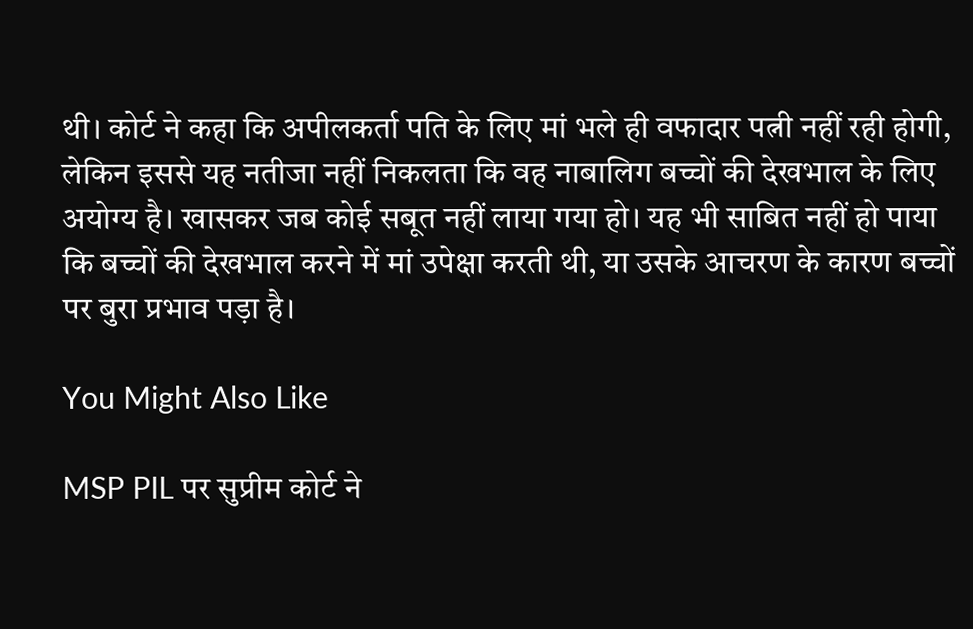थी। कोर्ट ने कहा कि अपीलकर्ता पति के लिए मां भले ही वफादार पत्नी नहीं रही होगी, लेकिन इससे यह नतीजा नहीं निकलता कि वह नाबालिग बच्चों की देखभाल के लिए अयोग्य है। खासकर जब कोई सबूत नहीं लाया गया हो। यह भी साबित नहीं हो पाया कि बच्चों की देखभाल करने में मां उपेक्षा करती थी, या उसके आचरण के कारण बच्चों पर बुरा प्रभाव पड़ा है।

You Might Also Like

MSP PIL पर सुप्रीम कोर्ट ने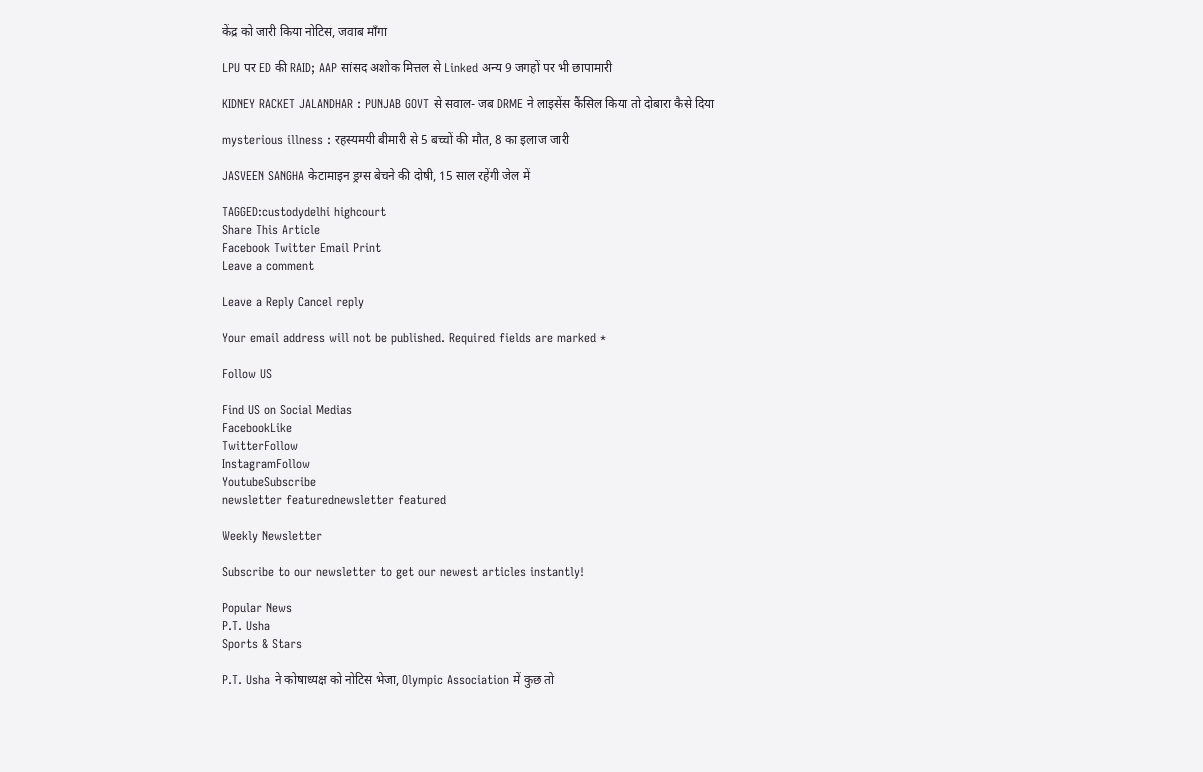केंद्र को जारी किया नोटिस, जवाब माँगा

LPU पर ED की RAID; AAP सांसद अशोक मित्तल से Linked अन्य 9 जगहों पर भी छापामारी

KIDNEY RACKET JALANDHAR : PUNJAB GOVT से सवाल- जब DRME ने लाइसेंस कैंसिल किया तो दोबारा कैसे दिया

mysterious illness : रहस्यमयी बीमारी से 5 बच्चों की मौत, 8 का इलाज जारी

JASVEEN SANGHA केटामाइन ड्रग्स बेचने की दोषी, 15 साल रहेंगी जेल में

TAGGED:custodydelhi highcourt
Share This Article
Facebook Twitter Email Print
Leave a comment

Leave a Reply Cancel reply

Your email address will not be published. Required fields are marked *

Follow US

Find US on Social Medias
FacebookLike
TwitterFollow
InstagramFollow
YoutubeSubscribe
newsletter featurednewsletter featured

Weekly Newsletter

Subscribe to our newsletter to get our newest articles instantly!

Popular News
P.T. Usha
Sports & Stars

P.T. Usha ने कोषाध्यक्ष को नोटिस भेजा, Olympic Association में कुछ तो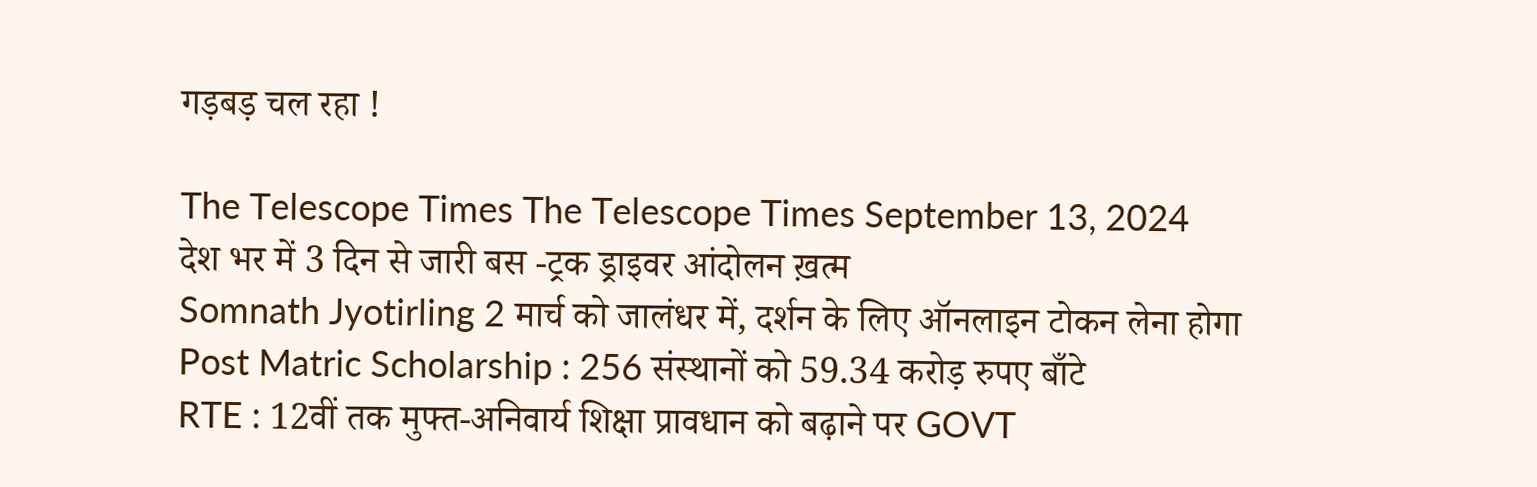गड़बड़ चल रहा !

The Telescope Times The Telescope Times September 13, 2024
देश भर में 3 दिन से जारी बस -ट्रक ड्राइवर आंदोलन ख़त्म
Somnath Jyotirling 2 मार्च को जालंधर में, दर्शन के लिए ऑनलाइन टोकन लेना होगा
Post Matric Scholarship : 256 संस्थानों को 59.34 करोड़ रुपए बाँटे
RTE : 12वीं तक मुफ्त-अनिवार्य शिक्षा प्रावधान को बढ़ाने पर GOVT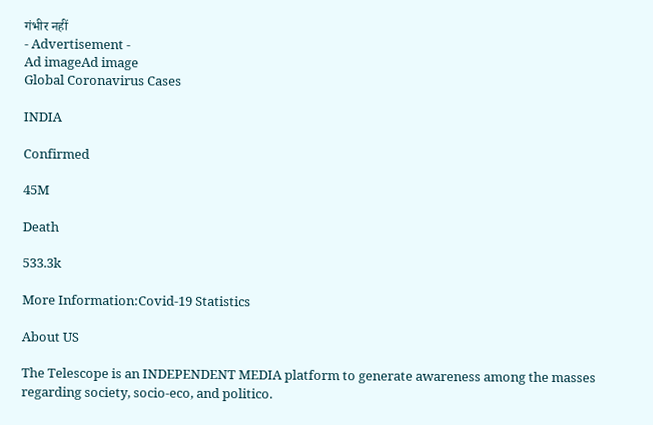गंभीर नहीं
- Advertisement -
Ad imageAd image
Global Coronavirus Cases

INDIA

Confirmed

45M

Death

533.3k

More Information:Covid-19 Statistics

About US

The Telescope is an INDEPENDENT MEDIA platform to generate awareness among the masses regarding society, socio-eco, and politico.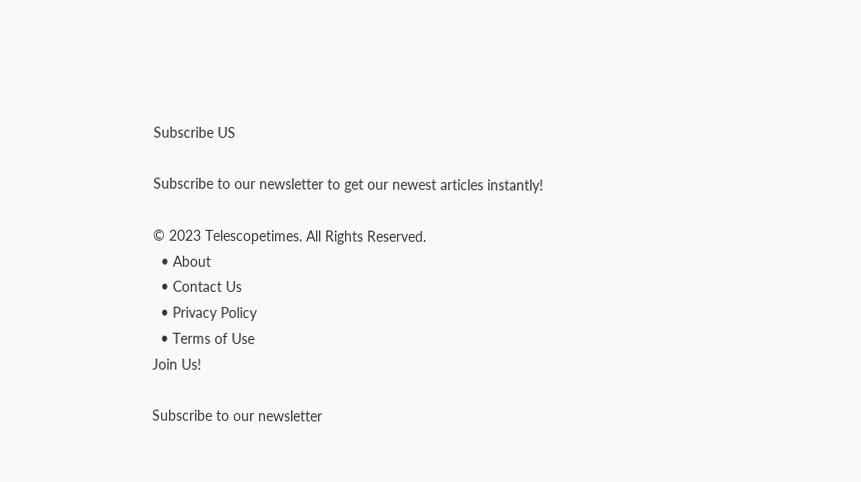Subscribe US

Subscribe to our newsletter to get our newest articles instantly!

© 2023 Telescopetimes. All Rights Reserved.
  • About
  • Contact Us
  • Privacy Policy
  • Terms of Use
Join Us!

Subscribe to our newsletter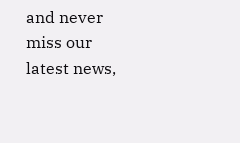and never miss our latest news,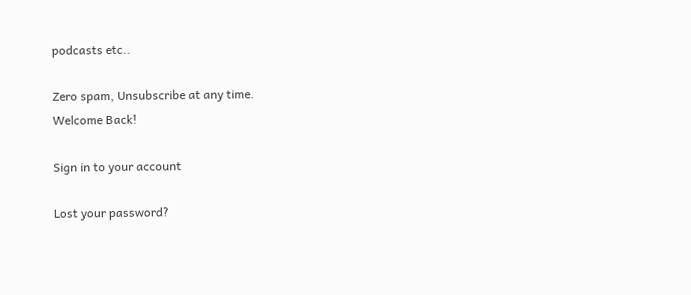podcasts etc..

Zero spam, Unsubscribe at any time.
Welcome Back!

Sign in to your account

Lost your password?